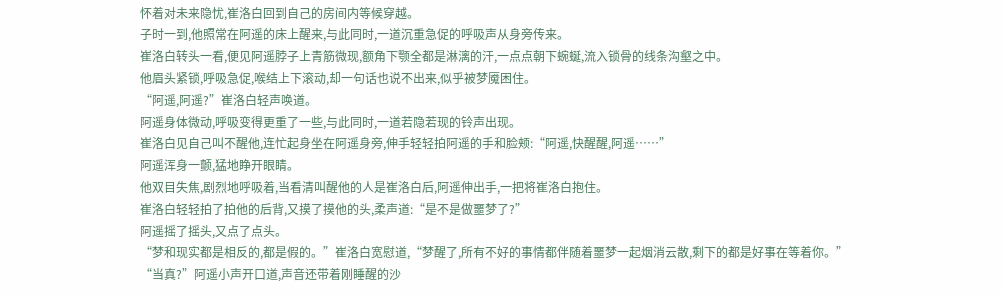怀着对未来隐忧,崔洛白回到自己的房间内等候穿越。
子时一到,他照常在阿遥的床上醒来,与此同时,一道沉重急促的呼吸声从身旁传来。
崔洛白转头一看,便见阿遥脖子上青筋微现,额角下颚全都是淋漓的汗,一点点朝下蜿蜒,流入锁骨的线条沟壑之中。
他眉头紧锁,呼吸急促,喉结上下滚动,却一句话也说不出来,似乎被梦魇困住。
“阿遥,阿遥?”崔洛白轻声唤道。
阿遥身体微动,呼吸变得更重了一些,与此同时,一道若隐若现的铃声出现。
崔洛白见自己叫不醒他,连忙起身坐在阿遥身旁,伸手轻轻拍阿遥的手和脸颊:“阿遥,快醒醒,阿遥……”
阿遥浑身一颤,猛地睁开眼睛。
他双目失焦,剧烈地呼吸着,当看清叫醒他的人是崔洛白后,阿遥伸出手,一把将崔洛白抱住。
崔洛白轻轻拍了拍他的后背,又摸了摸他的头,柔声道:“是不是做噩梦了?”
阿遥摇了摇头,又点了点头。
“梦和现实都是相反的,都是假的。”崔洛白宽慰道,“梦醒了,所有不好的事情都伴随着噩梦一起烟消云散,剩下的都是好事在等着你。”
“当真?”阿遥小声开口道,声音还带着刚睡醒的沙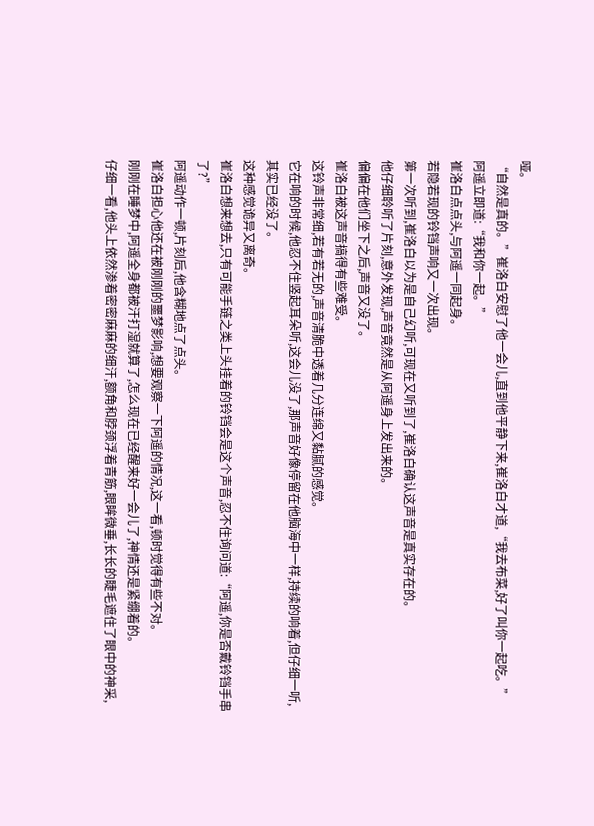哑。
“自然是真的。”崔洛白安慰了他一会儿,直到他平静下来,崔洛白才道,“我去布菜,好了叫你一起吃。”
阿遥立即道:“我和你一起。”
崔洛白点点头,与阿遥一同起身。
若隐若现的铃铛声响又一次出现。
第一次听到,崔洛白以为是自己幻听,可现在又听到了,崔洛白确认这声音是真实存在的。
他仔细聆听了片刻,意外发现,声音竟然是从阿遥身上发出来的。
偏偏在他们坐下之后,声音又没了。
崔洛白被这声音搞得有些难受。
这铃声非常细,若有若无的,声音清脆中透着几分连绵又黏腻的感觉。
它在响的时候,他忍不住竖起耳朵听,这会儿没了,那声音好像停留在他脑海中一样,持续的响着,但仔细一听,其实已经没了。
这种感觉诡异又离奇。
崔洛白想来想去,只有可能手链之类上头挂着的铃铛会是这个声音,忍不住询问道:“阿遥,你是否戴铃铛手串了?”
阿遥动作一顿,片刻后,他含糊地点了点头。
崔洛白担心他还在被刚刚的噩梦影响,想要观察一下阿遥的情况,这一看,顿时觉得有些不对。
刚刚在睡梦中,阿遥全身都被汗打湿就算了,怎么现在已经醒来好一会儿了,神情还是紧绷着的。
仔细一看,他头上依然渗着密密麻麻的细汗,额角和脖颈浮着青筋,眼眸微垂,长长的睫毛遮住了眼中的神采,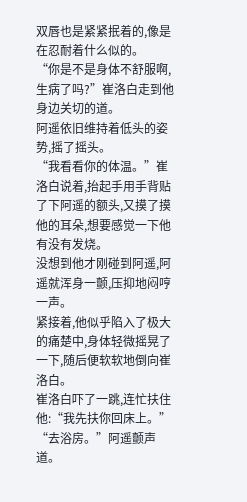双唇也是紧紧抿着的,像是在忍耐着什么似的。
“你是不是身体不舒服啊,生病了吗?”崔洛白走到他身边关切的道。
阿遥依旧维持着低头的姿势,摇了摇头。
“我看看你的体温。”崔洛白说着,抬起手用手背贴了下阿遥的额头,又摸了摸他的耳朵,想要感觉一下他有没有发烧。
没想到他才刚碰到阿遥,阿遥就浑身一颤,压抑地闷哼一声。
紧接着,他似乎陷入了极大的痛楚中,身体轻微摇晃了一下,随后便软软地倒向崔洛白。
崔洛白吓了一跳,连忙扶住他:“我先扶你回床上。”
“去浴房。”阿遥颤声道。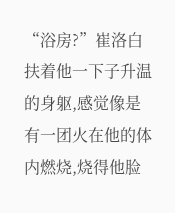“浴房?”崔洛白扶着他一下子升温的身躯,感觉像是有一团火在他的体内燃烧,烧得他脸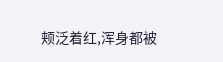颊泛着红,浑身都被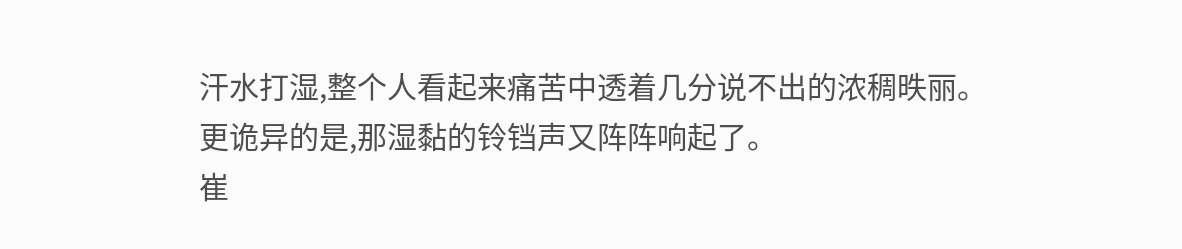汗水打湿,整个人看起来痛苦中透着几分说不出的浓稠昳丽。
更诡异的是,那湿黏的铃铛声又阵阵响起了。
崔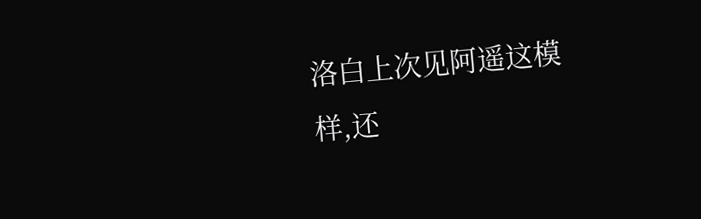洛白上次见阿遥这模样,还